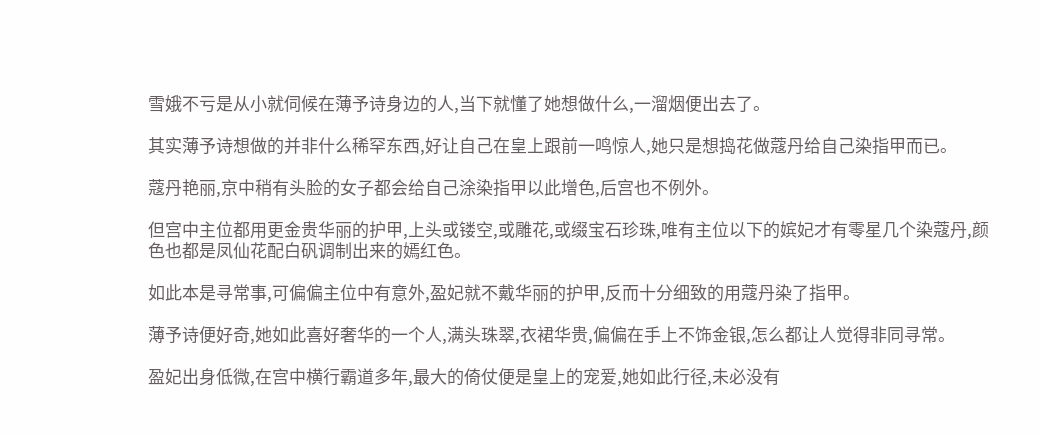雪娥不亏是从小就伺候在薄予诗身边的人,当下就懂了她想做什么,一溜烟便出去了。

其实薄予诗想做的并非什么稀罕东西,好让自己在皇上跟前一鸣惊人,她只是想捣花做蔻丹给自己染指甲而已。

蔻丹艳丽,京中稍有头脸的女子都会给自己涂染指甲以此增色,后宫也不例外。

但宫中主位都用更金贵华丽的护甲,上头或镂空,或雕花,或缀宝石珍珠,唯有主位以下的嫔妃才有零星几个染蔻丹,颜色也都是凤仙花配白矾调制出来的嫣红色。

如此本是寻常事,可偏偏主位中有意外,盈妃就不戴华丽的护甲,反而十分细致的用蔻丹染了指甲。

薄予诗便好奇,她如此喜好奢华的一个人,满头珠翠,衣裙华贵,偏偏在手上不饰金银,怎么都让人觉得非同寻常。

盈妃出身低微,在宫中横行霸道多年,最大的倚仗便是皇上的宠爱,她如此行径,未必没有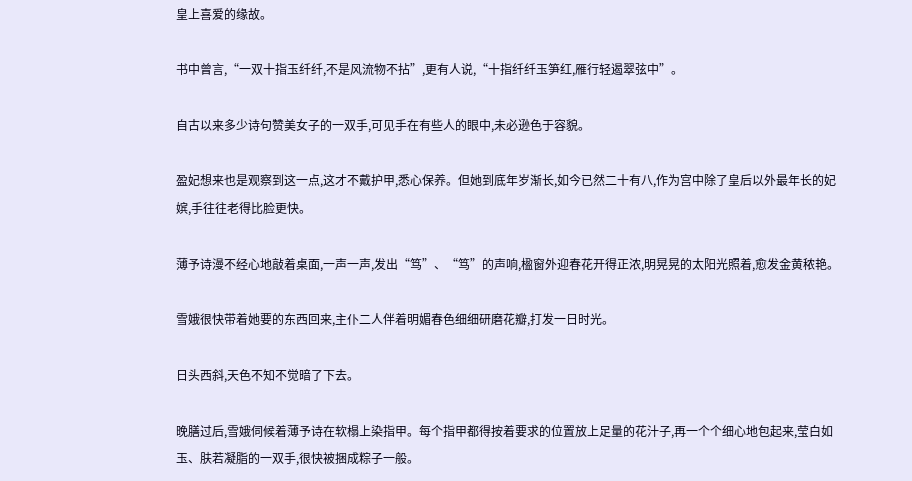皇上喜爱的缘故。

书中曾言,“一双十指玉纤纤,不是风流物不拈”,更有人说,“十指纤纤玉笋红,雁行轻遏翠弦中”。

自古以来多少诗句赞美女子的一双手,可见手在有些人的眼中,未必逊色于容貌。

盈妃想来也是观察到这一点,这才不戴护甲,悉心保养。但她到底年岁渐长,如今已然二十有八,作为宫中除了皇后以外最年长的妃嫔,手往往老得比脸更快。

薄予诗漫不经心地敲着桌面,一声一声,发出“笃”、“笃”的声响,楹窗外迎春花开得正浓,明晃晃的太阳光照着,愈发金黄秾艳。

雪娥很快带着她要的东西回来,主仆二人伴着明媚春色细细研磨花瓣,打发一日时光。

日头西斜,天色不知不觉暗了下去。

晚膳过后,雪娥伺候着薄予诗在软榻上染指甲。每个指甲都得按着要求的位置放上足量的花汁子,再一个个细心地包起来,莹白如玉、肤若凝脂的一双手,很快被捆成粽子一般。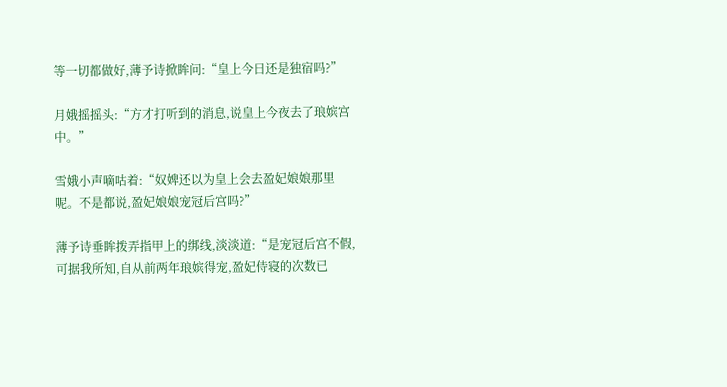等一切都做好,薄予诗掀眸问:“皇上今日还是独宿吗?”

月娥摇摇头:“方才打听到的消息,说皇上今夜去了琅嫔宫中。”

雪娥小声嘀咕着:“奴婢还以为皇上会去盈妃娘娘那里呢。不是都说,盈妃娘娘宠冠后宫吗?”

薄予诗垂眸拨弄指甲上的绑线,淡淡道:“是宠冠后宫不假,可据我所知,自从前两年琅嫔得宠,盈妃侍寝的次数已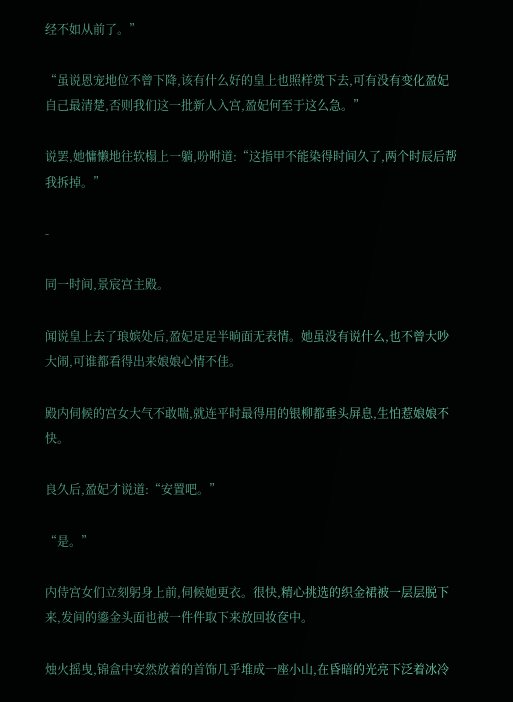经不如从前了。”

“虽说恩宠地位不曾下降,该有什么好的皇上也照样赏下去,可有没有变化盈妃自己最清楚,否则我们这一批新人入宫,盈妃何至于这么急。”

说罢,她慵懒地往软榻上一躺,吩咐道:“这指甲不能染得时间久了,两个时辰后帮我拆掉。”

-

同一时间,景宸宫主殿。

闻说皇上去了琅嫔处后,盈妃足足半晌面无表情。她虽没有说什么,也不曾大吵大闹,可谁都看得出来娘娘心情不佳。

殿内伺候的宫女大气不敢喘,就连平时最得用的银柳都垂头屏息,生怕惹娘娘不快。

良久后,盈妃才说道:“安置吧。”

“是。”

内侍宫女们立刻躬身上前,伺候她更衣。很快,精心挑选的织金裙被一层层脱下来,发间的鎏金头面也被一件件取下来放回妆奁中。

烛火摇曳,锦盒中安然放着的首饰几乎堆成一座小山,在昏暗的光亮下泛着冰冷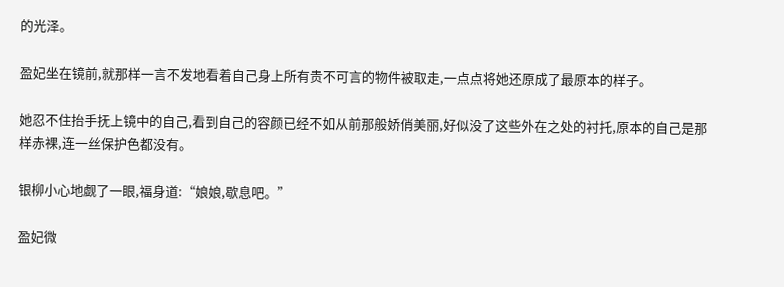的光泽。

盈妃坐在镜前,就那样一言不发地看着自己身上所有贵不可言的物件被取走,一点点将她还原成了最原本的样子。

她忍不住抬手抚上镜中的自己,看到自己的容颜已经不如从前那般娇俏美丽,好似没了这些外在之处的衬托,原本的自己是那样赤裸,连一丝保护色都没有。

银柳小心地觑了一眼,福身道:“娘娘,歇息吧。”

盈妃微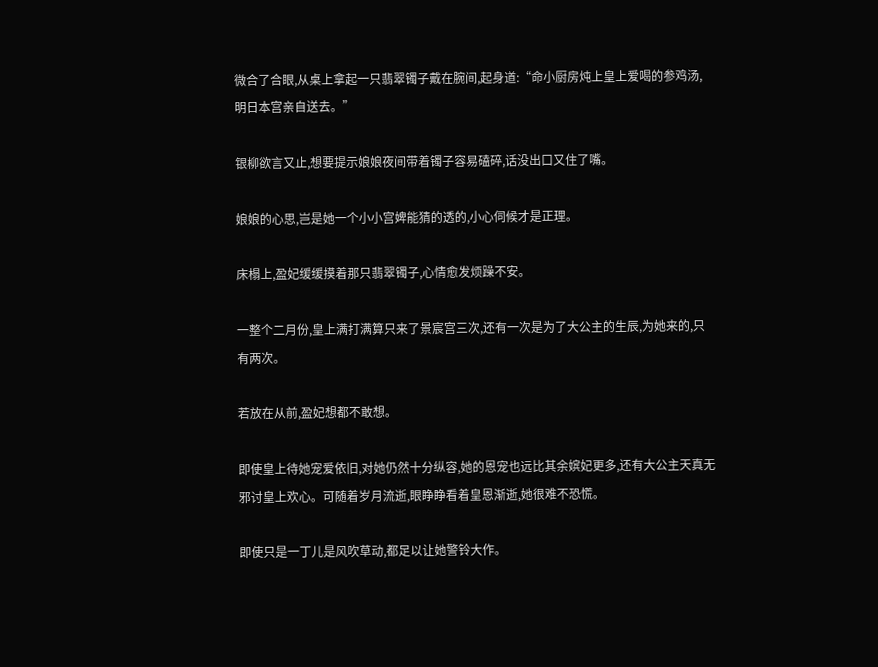微合了合眼,从桌上拿起一只翡翠镯子戴在腕间,起身道:“命小厨房炖上皇上爱喝的参鸡汤,明日本宫亲自送去。”

银柳欲言又止,想要提示娘娘夜间带着镯子容易磕碎,话没出口又住了嘴。

娘娘的心思,岂是她一个小小宫婢能猜的透的,小心伺候才是正理。

床榻上,盈妃缓缓摸着那只翡翠镯子,心情愈发烦躁不安。

一整个二月份,皇上满打满算只来了景宸宫三次,还有一次是为了大公主的生辰,为她来的,只有两次。

若放在从前,盈妃想都不敢想。

即使皇上待她宠爱依旧,对她仍然十分纵容,她的恩宠也远比其余嫔妃更多,还有大公主天真无邪讨皇上欢心。可随着岁月流逝,眼睁睁看着皇恩渐逝,她很难不恐慌。

即使只是一丁儿是风吹草动,都足以让她警铃大作。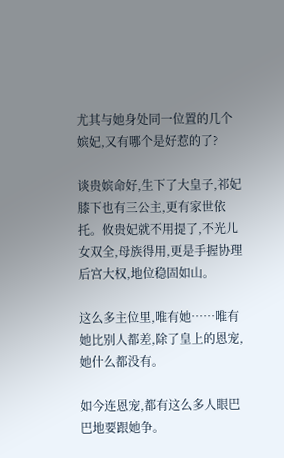尤其与她身处同一位置的几个嫔妃,又有哪个是好惹的了?

谈贵嫔命好,生下了大皇子,祁妃膝下也有三公主,更有家世依托。攸贵妃就不用提了,不光儿女双全,母族得用,更是手握协理后宫大权,地位稳固如山。

这么多主位里,唯有她……唯有她比别人都差,除了皇上的恩宠,她什么都没有。

如今连恩宠,都有这么多人眼巴巴地要跟她争。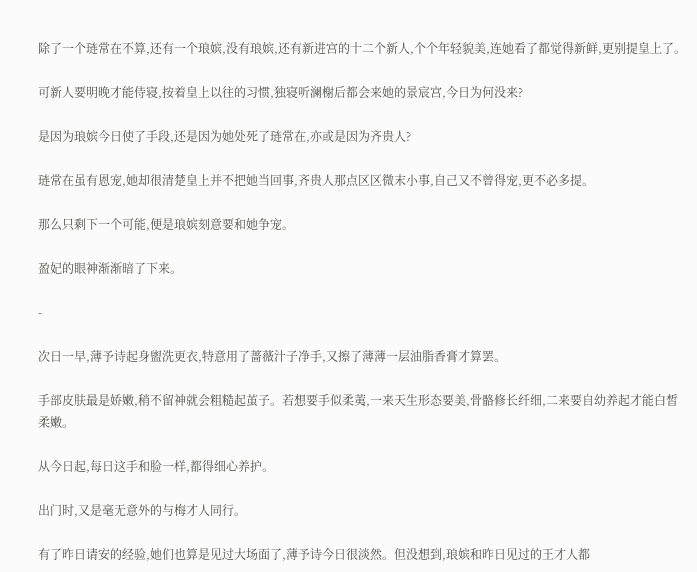除了一个琏常在不算,还有一个琅嫔,没有琅嫔,还有新进宫的十二个新人,个个年轻貌美,连她看了都觉得新鲜,更别提皇上了。

可新人要明晚才能侍寝,按着皇上以往的习惯,独寝听澜榭后都会来她的景宸宫,今日为何没来?

是因为琅嫔今日使了手段,还是因为她处死了琏常在,亦或是因为齐贵人?

琏常在虽有恩宠,她却很清楚皇上并不把她当回事,齐贵人那点区区微末小事,自己又不曾得宠,更不必多提。

那么只剩下一个可能,便是琅嫔刻意要和她争宠。

盈妃的眼神渐渐暗了下来。

-

次日一早,薄予诗起身盥洗更衣,特意用了蔷薇汁子净手,又擦了薄薄一层油脂香膏才算罢。

手部皮肤最是娇嫩,稍不留神就会粗糙起茧子。若想要手似柔荑,一来天生形态要美,骨骼修长纤细,二来要自幼养起才能白皙柔嫩。

从今日起,每日这手和脸一样,都得细心养护。

出门时,又是毫无意外的与梅才人同行。

有了昨日请安的经验,她们也算是见过大场面了,薄予诗今日很淡然。但没想到,琅嫔和昨日见过的王才人都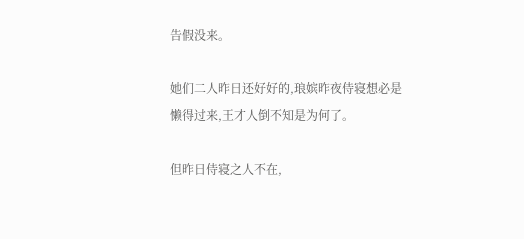告假没来。

她们二人昨日还好好的,琅嫔昨夜侍寝想必是懒得过来,王才人倒不知是为何了。

但昨日侍寝之人不在,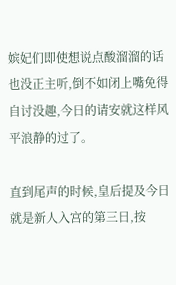嫔妃们即使想说点酸溜溜的话也没正主听,倒不如闭上嘴免得自讨没趣,今日的请安就这样风平浪静的过了。

直到尾声的时候,皇后提及今日就是新人入宫的第三日,按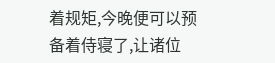着规矩,今晚便可以预备着侍寝了,让诸位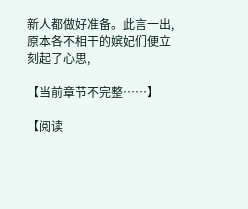新人都做好准备。此言一出,原本各不相干的嫔妃们便立刻起了心思,

【当前章节不完整……】

【阅读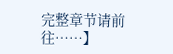完整章节请前往……】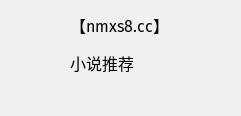【nmxs8.cc】

小说推荐